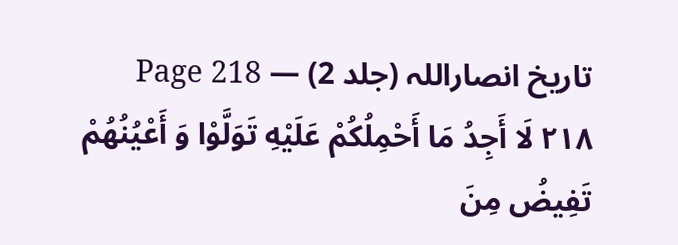تاریخ انصاراللہ (جلد 2) — Page 218
۲۱۸ لَا أَجِدُ مَا أَحْمِلُكُمْ عَلَيْهِ تَوَلَّوْا وَ أَعْيُنُهُمْ تَفِيضُ مِنَ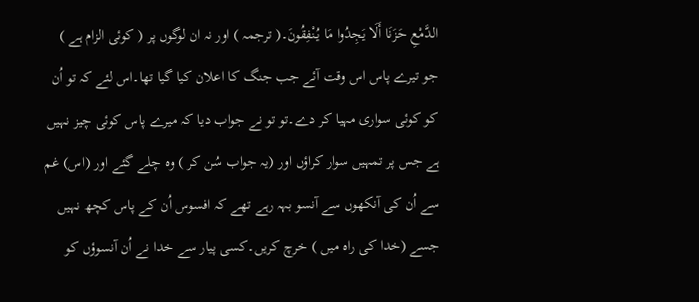الدَّمْعِ حَزَنَا أَلَا يَجِدُوا مَا يُنْفِقُونَ۔( ترجمہ ) اور نہ ان لوگوں پر ( کوئی الزام ہے ) جو تیرے پاس اس وقت آئے جب جنگ کا اعلان کیا گیا تھا۔اس لئے کہ تو اُن کو کوئی سواری مہیا کر دے۔تو تو نے جواب دیا کہ میرے پاس کوئی چیز نہیں ہے جس پر تمہیں سوار کراؤں اور (یہ جواب سُن کر ) وہ چلے گئے اور (اس) غم سے اُن کی آنکھوں سے آنسو بہہ رہے تھے کہ افسوس اُن کے پاس کچھ نہیں جسے (خدا کی راہ میں ) خرچ کریں۔کسی پیار سے خدا نے اُن آنسوؤں کو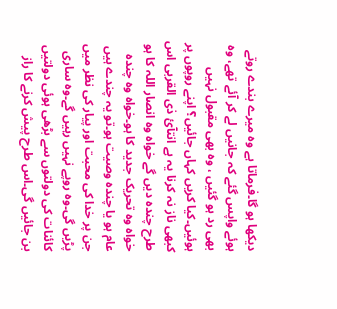دیکھا ہو گا۔فرماتا ہے وہ میرے بندے روتے ہوئے واپس گئے کہ جانیں لے کر آئے تھے، وہ بھی رد ہو گئیں ، وہ بھی مقبول نہیں ہوئیں۔کیا کریں کہاں جائیں؟ اپنے روپوں پر کبھی ناز نہ کرنا یہ ہے انتآئ ذی القربی اس طرح چندہ دیں گے خواہ وہ انصار اللہ کا ہو خواہ وہ تحریک جدید کا ہو۔خواہ وہ چندہ عام ہو یا چندہ وصیت ہو۔تو یہ چندے ہیں جن پر خدا کی محبت اور پیار کی نظر میں پڑیں گی۔وہ روپے نہیں رہیں گے۔وہ ساری کائنات کی دولتوں سے بڑھی ہوئی دولتیں بن جائیں گی۔اس طرح پیش کرنے کا راز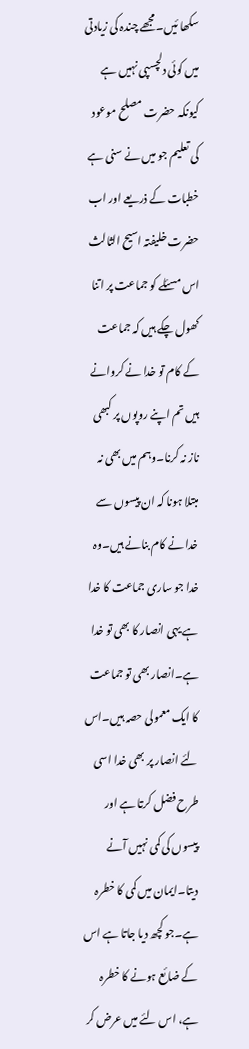سکھا ئیں۔مجھے چندہ کی زیادتی میں کوئی دلچسپی نہیں ہے کیونکہ حضرت مصلح موعود کی تعلیم جو میں نے سنی ہے خطبات کے ذریعے اور اب حضرت خلیفتہ اسیح الثالث اس مسئلے کو جماعت پر اتنا کھول چکے ہیں کہ جماعت کے کام تو خدا نے کروانے ہیں تم اپنے روپوں پر کبھی ناز نہ کرنا۔وہم میں بھی نہ مبتلا ہونا کہ ان پیسوں سے خدا نے کام بنانے ہیں۔وہ خدا جو ساری جماعت کا خدا ہے یہی انصار کا بھی تو خدا ہے۔انصار بھی تو جماعت کا ایک معمولی حصہ ہیں۔اس لئے انصار پر بھی خدا اسی طرح فضل کرتا ہے اور پیسوں کی کمی نہیں آنے دیتا۔ایمان میں کمی کا خطرہ ہے۔جو کچھ دیا جاتا ہے اس کے ضائع ہونے کا خطرہ ہے، اس لئے میں عرض کر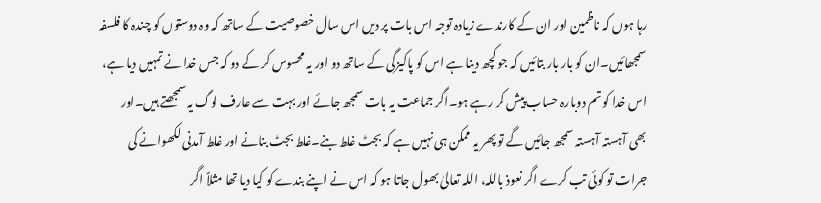رہا ہوں کہ ناظمین اور ان کے کارندے زیادہ توجہ اس بات پر دیں اس سال خصوصیت کے ساتھ کہ وہ دوستوں کو چندہ کا فلسفہ سمجھائیں۔ان کو بار بار بتائیں کہ جو کچھ دینا ہے اس کو پاکیزگی کے ساتھ دو اور یہ محسوس کر کے دو کہ جس خدا نے تمہیں دیا ہے، اس خدا کو تم دوبارہ حساب پیش کر رہے ہو۔اگر جماعت یہ بات سمجھ جائے اور بہت سے عارف لوگ یہ سمجھتے ہیں۔اور بھی آہستہ آہستہ سمجھ جائیں گے تو پھر یہ ممکن ہی نہیں ہے کہ بجٹ غلط بنے۔غلط بجٹ بنانے اور غلط آمدنی لکھوانے کی جرات تو کوئی تب کرے اگر نعوذ باللہ، اللہ تعالیٰ بھول جاتا ہو کہ اس نے اپنے بندے کو کیا دیا تھا مثلاً اگر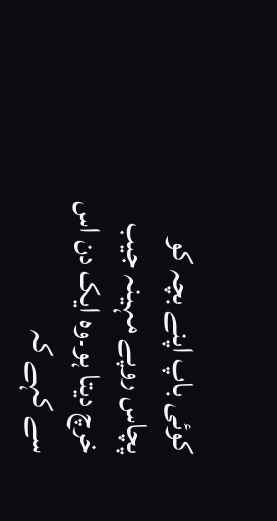کوئی باپ اپنے بچہ کو پچاس روپے مہینہ جیب خرچ دیتا ہو۔وہ ایک دن اس سے کہے کہ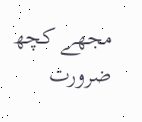مجھے کچھ ضرورت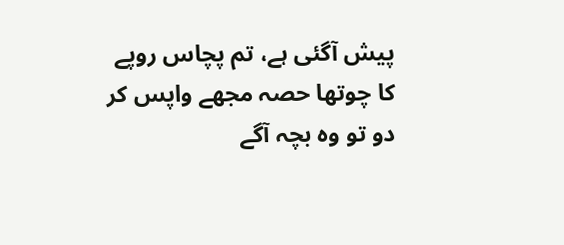پیش آگئی ہے، تم پچاس روپے کا چوتھا حصہ مجھے واپس کر دو تو وہ بچہ آگے